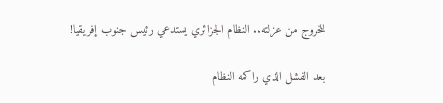للخروج من عزلته.. النظام الجزائري يستدعي رئيس جنوب إفريقيا!

بعد الفشل الذي راكمه النظام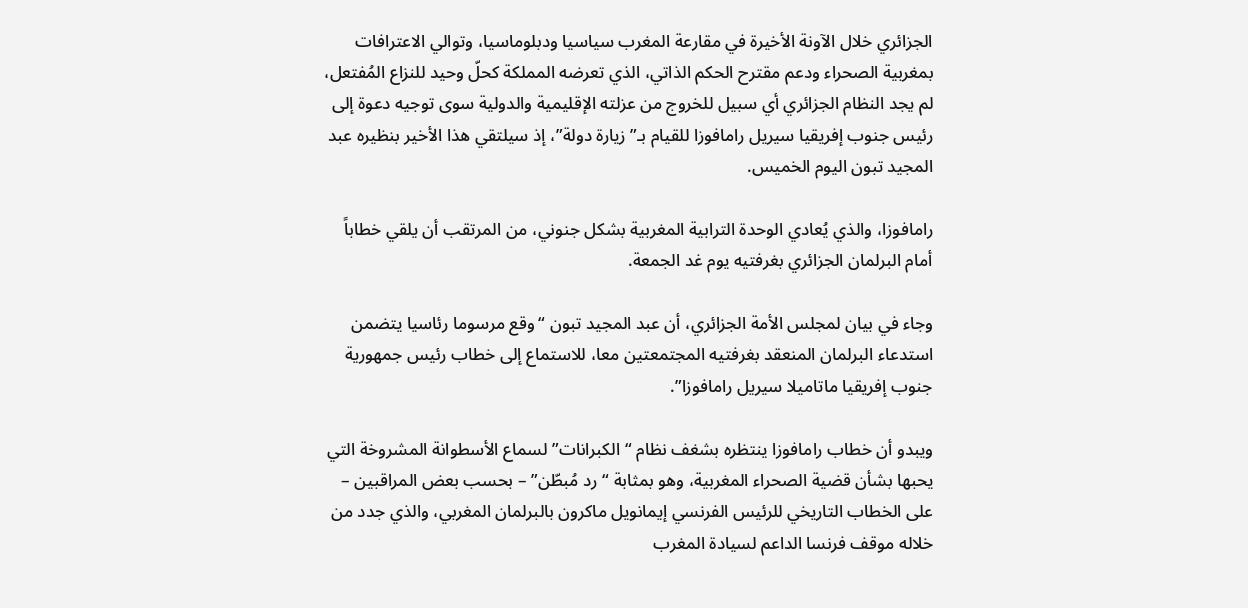الجزائري خلال الآونة الأخيرة في مقارعة المغرب سياسيا ودبلوماسيا، وتوالي الاعترافات بمغربية الصحراء ودعم مقترح الحكم الذاتي، الذي تعرضه المملكة كحلّ وحيد للنزاع المُفتعل، لم يجد النظام الجزائري أي سبيل للخروج من عزلته الإقليمية والدولية سوى توجيه دعوة إلى رئيس جنوب إفريقيا سيريل رامافوزا للقيام بـ”زيارة دولة”، إذ سيلتقي هذا الأخير بنظيره عبد المجيد تبون اليوم الخميس.

رامافوزا، والذي يُعادي الوحدة الترابية المغربية بشكل جنوني، من المرتقب أن يلقي خطاباً أمام البرلمان الجزائري بغرفتيه يوم غد الجمعة.

وجاء في بيان لمجلس الأمة الجزائري، أن عبد المجيد تبون “وقع مرسوما رئاسيا يتضمن استدعاء البرلمان المنعقد بغرفتيه المجتمعتين معا، للاستماع إلى خطاب رئيس جمهورية جنوب إفريقيا ماتاميلا سيريل رامافوزا”.

ويبدو أن خطاب رامافوزا ينتظره بشغف نظام “الكبرانات” لسماع الأسطوانة المشروخة التي يحبها بشأن قضية الصحراء المغربية، وهو بمثابة “رد مُبطّن” – بحسب بعض المراقبين – على الخطاب التاريخي للرئيس الفرنسي إيمانويل ماكرون بالبرلمان المغربي، والذي جدد من خلاله موقف فرنسا الداعم لسيادة المغرب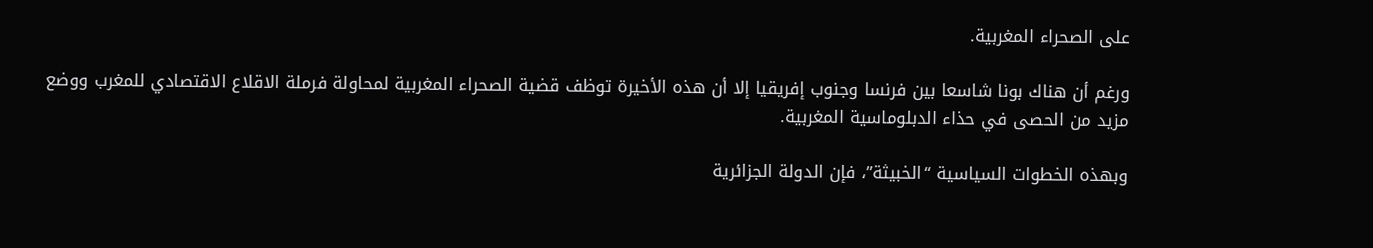على الصحراء المغربية.

ورغم أن هناك بونا شاسعا بين فرنسا وجنوب إفريقيا إلا أن هذه الأخيرة توظف قضية الصحراء المغربية لمحاولة فرملة الاقلاع الاقتصادي للمغرب ووضع مزيد من الحصى في حذاء الدبلوماسية المغربية.

وبهذه الخطوات السياسية “الخبيثة”، فإن الدولة الجزائرية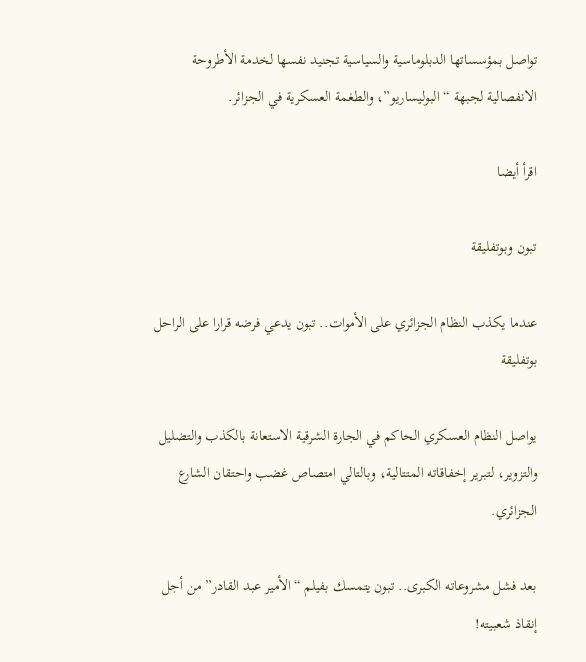تواصل بمؤسساتها الدبلوماسية والسياسية تجنيد نفسها لخدمة الأطروحة الانفصالية لجبهة “البوليساريو”، والطغمة العسكرية في الجزائر.

اقرأ أيضا

تبون وبوتفليقة

عندما يكذب النظام الجزائري على الأموات.. تبون يدعي فرضه قرارا على الراحل بوتفليقة

يواصل النظام العسكري الحاكم في الجارة الشرقية الاستعانة بالكذب والتضليل والتزوير، لتبرير إخفاقاته المتتالية، وبالتالي امتصاص غضب واحتقان الشارع الجزائري.

بعد فشل مشروعاته الكبرى.. تبون يتمسك بفيلم “الأمير عبد القادر” من أجل إنقاذ شعبيته!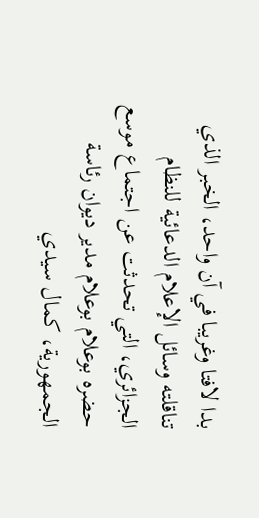بدا لافتا وغريبا في آن واحد، الخبر الذي تناقلته وسائل الإعلام الدعائية للنظام الجزائري، التي تحدثت عن اجتماع موسع حضره بوعلام بوعلام مدير ديوان رئاسة الجمهورية، كمال سيدي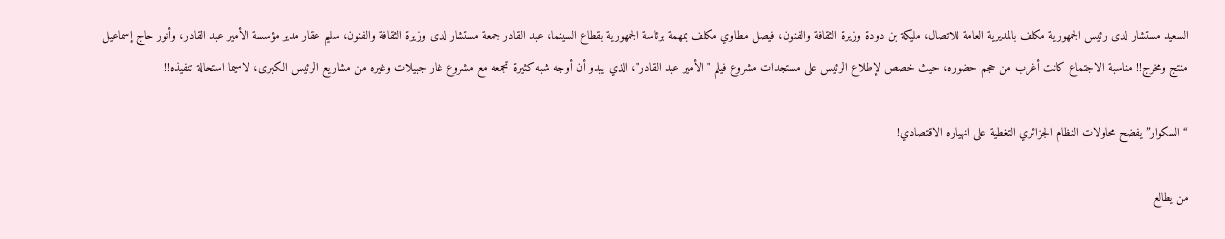السعيد مستشار لدى رئيس الجمهورية مكلف بالمديرية العامة للاتصال، مليكة بن دودة وزيرة الثقافة والفنون، فيصل مطاوي مكلف بمهمة برئاسة الجمهورية بقطاع السينما، عبد القادر جمعة مستشار لدى وزيرة الثقافة والفنون، سليم عقار مدير مؤسسة الأمير عبد القادر، وأنور حاج إسماعيل منتج ومخرج!! مناسبة الاجتماع كانت أغرب من حجم حضوره، حيث خصص لإطلاع الرئيس على مستجدات مشروع فيلم "الأمير عبد القادر"، الذي يبدو أن أوجه شبه كثيرة تجمعه مع مشروع غار جبيلات وغيره من مشاريع الرئيس الكبرى، لاسيما استحالة تنفيذه!!

“السكوار” يفضح محاولات النظام الجزائري التغطية على انهياره الاقتصادي!

من يطالع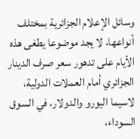وسائل الإعلام الجزائرية بمختلف أنواعها، لا يجد موضوعا يطغى هذه الأيام على تدهور سعر صرف الدينار الجزائري أمام العملات الدولية، لاسيما اليورو والدولار، في السوق السوداء،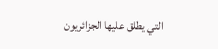التي يطلق عليها الجزائريون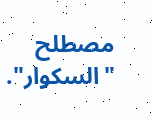مصطلح "السكوار".